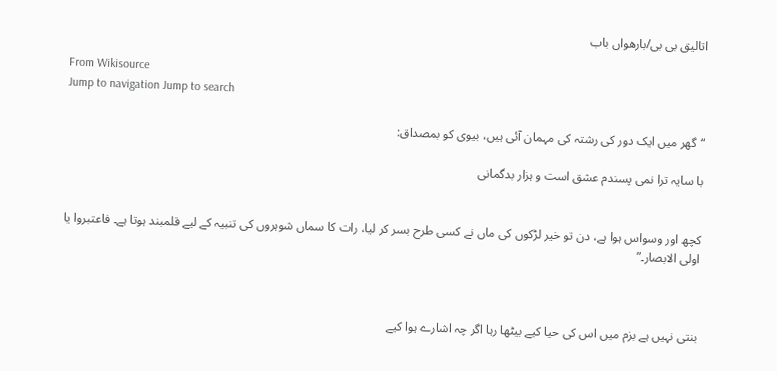اتالیق بی بی/بارھواں باب

From Wikisource
Jump to navigation Jump to search

“گھر میں ایک دور کی رشتہ کی مہمان آئی ہیں، بیوی کو بمصداق:

با سایہ ترا نمی پسندم عشق است و ہزار بدگمانی


کچھ اور وسواس ہوا ہے، دن تو خیر لڑکوں کی ماں نے کسی طرح بسر کر لیا، رات کا سماں شوہروں کی تنبیہ کے لیے قلمبند ہوتا ہے۔ فاعتبروا یا اولی الابصار۔”



بنتی نہیں ہے بزم میں اس کی حیا کیے بیٹھا رہا اگر چہ اشارے ہوا کیے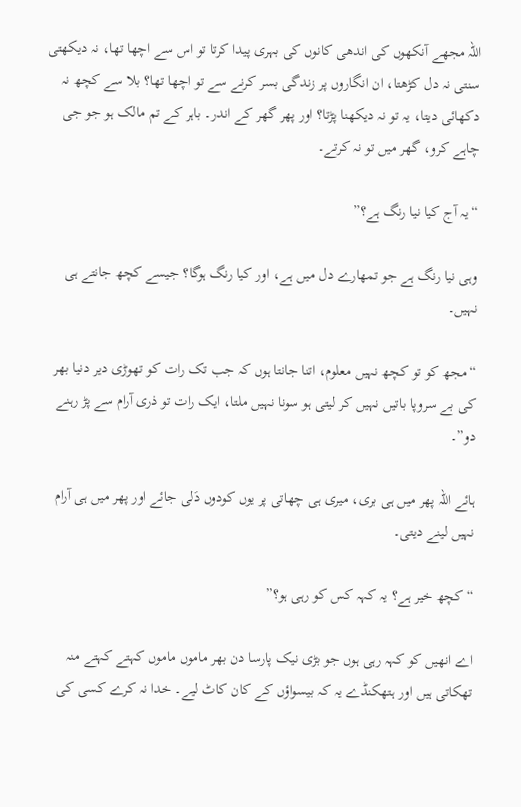اللہ مجھے آنکھوں کی اندھی کانوں کی بہری پیدا کرتا تو اس سے اچھا تھا، نہ دیکھتی سنتی نہ دل کڑھتا، ان انگاروں پر زندگی بسر کرنے سے تو اچھا تھا؟ بلا سے کچھ نہ دکھائی دیتا، یہ تو نہ دیکھنا پڑتا؟ اور پھر گھر کے اندر۔ باہر کے تم مالک ہو جو جی چاہے کرو، گھر میں تو نہ کرتے۔

“یہ آج کیا نیا رنگ ہے؟”

وہی نیا رنگ ہے جو تمھارے دل میں ہے، اور کیا رنگ ہوگا؟ جیسے کچھ جانتے ہی نہیں۔

“مجھ کو تو کچھ نہیں معلوم، اتنا جانتا ہوں کہ جب تک رات کو تھوڑی دیر دنیا بھر کی بے سروپا باتیں نہیں کر لیتی ہو سونا نہیں ملتا، ایک رات تو ذری آرام سے پڑ رہنے دو”۔

ہائے اللہ پھر میں ہی بری، میری ہی چھاتی پر یوں کودوں دَلی جائے اور پھر میں ہی آرام نہیں لینے دیتی۔

“کچھ خیر ہے؟ یہ کہہ کس کو رہی ہو؟”

اے انھیں کو کہہ رہی ہوں جو بڑی نیک پارسا دن بھر ماموں ماموں کہتے کہتے منہ تھکاتی ہیں اور ہتھکنڈے یہ کہ بیسوا‌ؤں کے کان کاٹ لیے۔ خدا نہ کرے کسی کی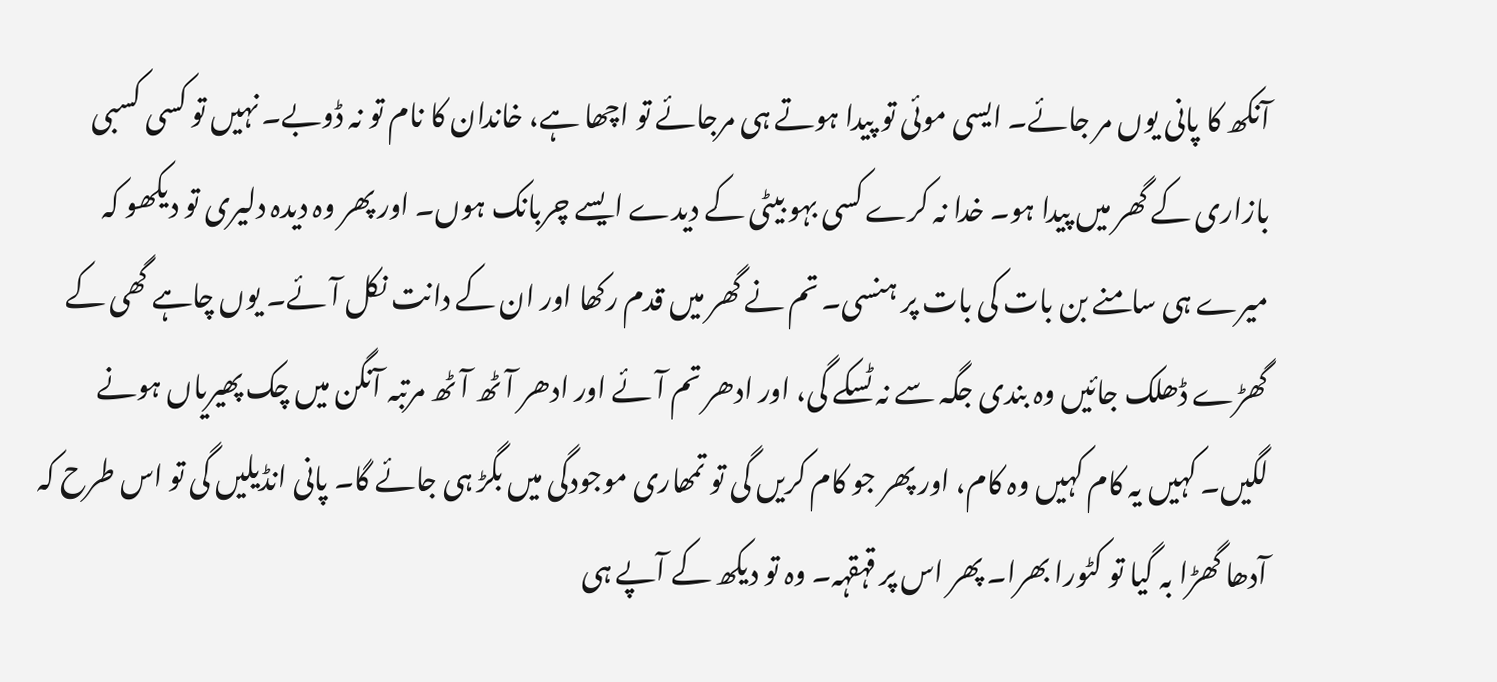آنکھ کا پانی یوں مر جائے۔ ایسی موئی تو پیدا ہوتے ہی مرجائے تو اچھا ہے، خاندان کا نام تو نہ ڈوبے۔ نہیں تو کسی کسبی بازاری کے گھر میں پیدا ہو۔ خدا نہ کرے کسی بہو بیٹی کے دیدے ایسے چربانک ہوں۔ اور پھر وہ دیدہ دلیری تو دیکھو کہ میرے ہی سامنے بن بات کی بات پر ہنسی۔ تم نے گھر میں قدم رکھا اور ان کے دانت نکل آئے۔ یوں چاہے گھی کے گھڑے ڈھلک جائیں وہ بندی جگہ سے نہ ٹسکے گی، اور ادھر تم آئے اور ادھر آٹھ آٹھ مرتبہ آنگن میں چک پھیریاں ہونے لگیں۔ کہیں یہ کام کہیں وہ کام، اور پھر جو کام کریں گی تو تمھاری موجودگی میں بگڑ ہی جائے گا۔ پانی انڈیلیں گی تو اس طرح کہ آدھا گھڑا بہ گیا تو کٹورا بھرا۔ پھر اس پر قہقہہ۔ وہ تو دیکھ کے آپے ہی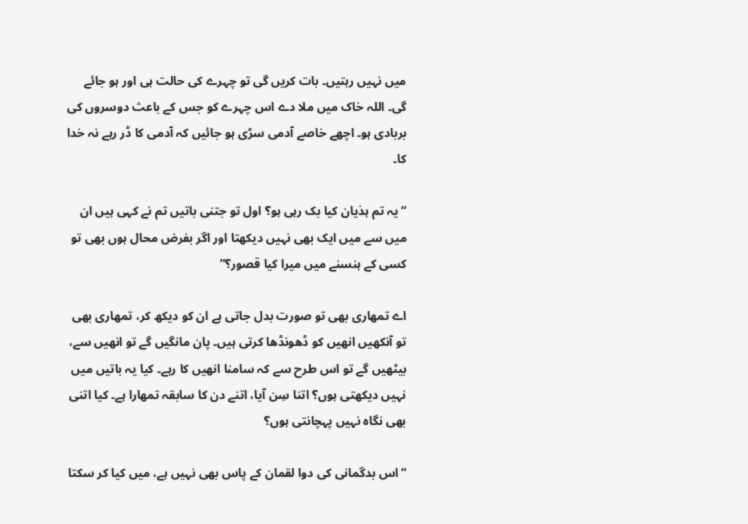میں نہیں رہتیں۔ بات کریں گی تو چہرے کی حالت ہی اور ہو جائے گی۔ اللہ خاک میں ملا دے اس چہرے کو جس کے باعث دوسروں کی بربادی ہو۔ اچھے خاصے آدمی سڑی ہو جائیں کہ آدمی کا ڈر رہے نہ خدا کا۔

“یہ تم ہذیان کیا بک رہی ہو؟ اول تو جتنی باتیں تم نے کہی ہیں ان میں سے میں ایک بھی نہیں دیکھتا اور اگر بفرض محال ہوں بھی تو کسی کے ہنسنے میں میرا کیا قصور؟”

اے تمھاری بھی تو صورت بدل جاتی ہے ان کو دیکھ کر، تمھاری بھی تو آنکھیں انھیں کو ڈھونڈھا کرتی ہیں۔ پان مانگیں گے تو انھیں سے، بیٹھیں گے تو اس طرح سے کہ سامنا انھیں کا رہے۔ کیا یہ باتیں میں نہیں دیکھتی ہوں؟ اتنا سِن آیا، اتنے دن کا سابقہ تمھارا ہے۔ کیا اتنی بھی نگاہ نہیں پہچانتی ہوں؟

“اس بدگمانی کی دوا لقمان کے پاس بھی نہیں ہے، میں کیا کر سکتا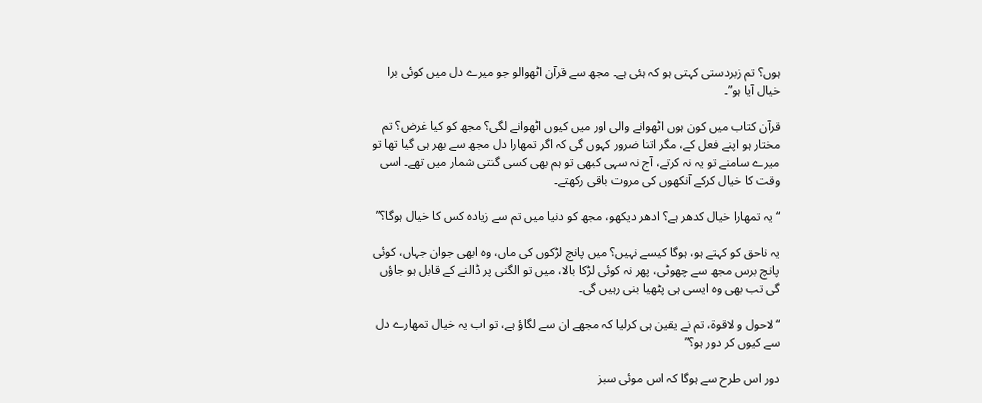ہوں؟ تم زبردستی کہتی ہو کہ ہئی ہے۔ مجھ سے قرآن اٹھوالو جو میرے دل میں کوئی برا خیال آیا ہو”۔

قرآن کتاب میں کون ہوں اٹھوانے والی اور میں کیوں اٹھوانے لگی؟ مجھ کو کیا غرض؟ تم مختار ہو اپنے فعل کے، مگر اتنا ضرور کہوں گی کہ اگر تمھارا دل مجھ سے بھر ہی گیا تھا تو میرے سامنے تو یہ نہ کرتے، آج نہ سہی کبھی تو ہم بھی کسی گنتی شمار میں تھے۔ اسی وقت کا خیال کرکے آنکھوں کی مروت باقی رکھتے۔

“یہ تمھارا خیال کدھر ہے؟ ادھر دیکھو، مجھ کو دنیا میں تم سے زیادہ کس کا خیال ہوگا؟”

یہ ناحق کو کہتے ہو، ہوگا کیسے نہیں؟ میں پانچ لڑکوں کی ماں، وہ ابھی جوان جہاں، کوئی پانچ برس مجھ سے چھوٹی، پھر نہ کوئی لڑکا بالا، میں تو الگنی پر ڈالنے کے قابل ہو جاؤں گی تب بھی وہ ایسی ہی پٹھیا بنی رہیں گی۔

“لاحول و لاقوۃ، تم نے یقین ہی کرلیا کہ مجھے ان سے لگاؤ ہے، تو اب یہ خیال تمھارے دل سے کیوں کر دور ہو؟”

دور اس طرح سے ہوگا کہ اس موئی سبز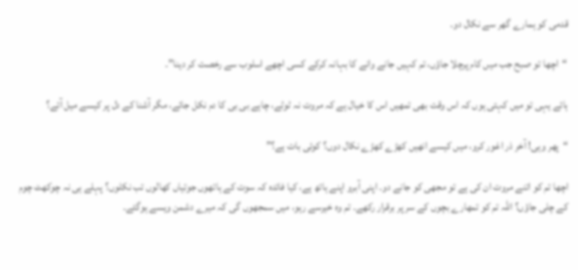قدمی کو ہمارے گھر سے نکال دو۔

“اچھا تو صبح جب میں کام پرچلا جاؤں، تم کہیں جانے وانے کا بہانہ کرکے کسی اچھے اسلوب سے رخصت کر دینا”۔

ہائے یہی تو میں کہتی ہوں کہ اس وقت بھی تمھیں اس کا خیال ہے کہ مروت نہ ٹوٹے، چاہے بی بی کا دم نکل جائے، مگر آشنا کے دل پر کیسے میل آئے؟

“پھر وہی! آخر ذر اغور کرو، میں کیسے انھیں کھڑے کھڑے نکال دوں؟ کوئی بات ہے؟”

اچھا تم کو اتنے مروت ان کی ہے تو مجھی کو جانے دو۔ اپنی آبرو اپنے ہاتھ ہے، کیا فائدہ کہ سوت کے ہاتھوں جوتیاں کھالوں تب نکلوں؟ پہلے ہی نہ چوکھٹ چوم کے چلی جاؤں؟ اللہ تم کو تمھارے بچوں کے سر پر برقرار رکھے۔ تم وہ خیرسے رہو، میں سمجھوں گی کہ میرے دشمن ویسے ہوگئے۔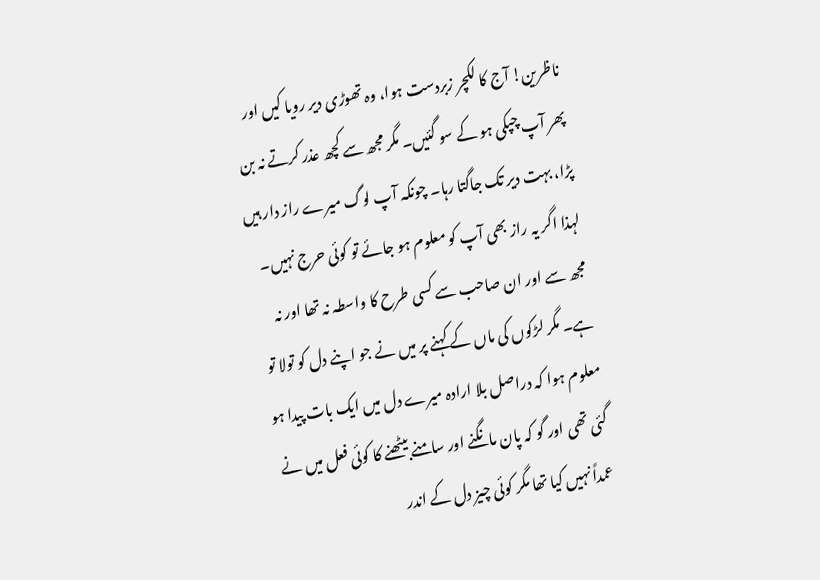ناظرین! آج کا لکچر زبردست ہوا، وہ تھوڑی دیر رویا کیں اور پھر آپ چپکی ہو کے سو گئیں۔ مگر مجھ سے کچھ عذر کرتے نہ بن پڑا، بہت دیر تک جاگتا رہا۔ چونکہ آپ لوگ میرے راز دار ہیں لہذا اگر یہ راز بھی آپ کو معلوم ہو جائے تو کوئی حرج نہیں۔ مجھ سے اور ان صاحب سے کسی طرح کا واسطہ نہ تھا اور نہ ہے۔ مگر لڑکوں کی ماں کے کہنے پر میں نے جو اپنے دل کو تولا تو معلوم ہوا کہ دراصل بلا ارادہ میرے دل میں ایک بات پیدا ہو گئی تھی اور گو کہ پان مانگنے اور سامنے بیٹھنے کا کوئی فعل میں نے عمداً نہیں کیا تھا مگر کوئی چیز دل کے اندر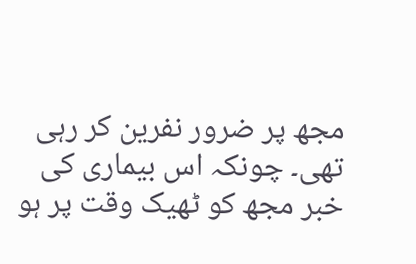مجھ پر ضرور نفرین کر رہی تھی۔ چونکہ اس بیماری کی خبر مجھ کو ٹھیک وقت پر ہو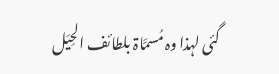گئی لہذا وہ مُسمَّاۃ بلطائف الحِیَل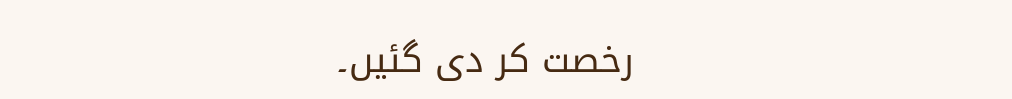رخصت کر دی گئیں۔